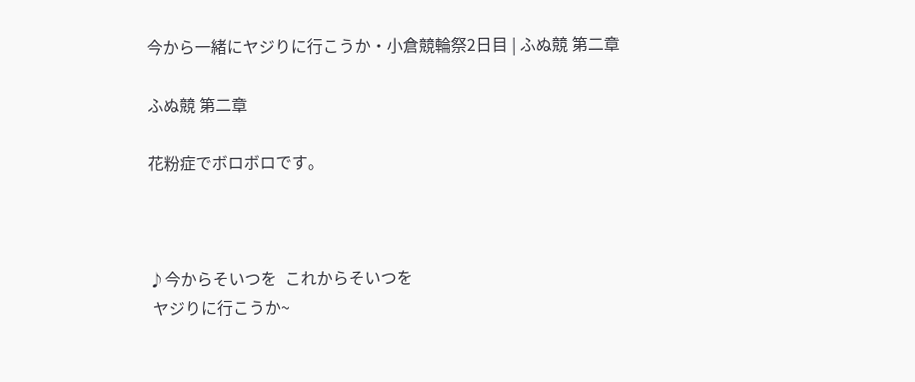今から一緒にヤジりに行こうか・小倉競輪祭2日目 | ふぬ競 第二章

ふぬ競 第二章

花粉症でボロボロです。



♪今からそいつを  これからそいつを
 ヤジりに行こうか~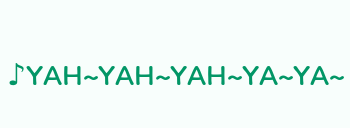♪YAH~YAH~YAH~YA~YA~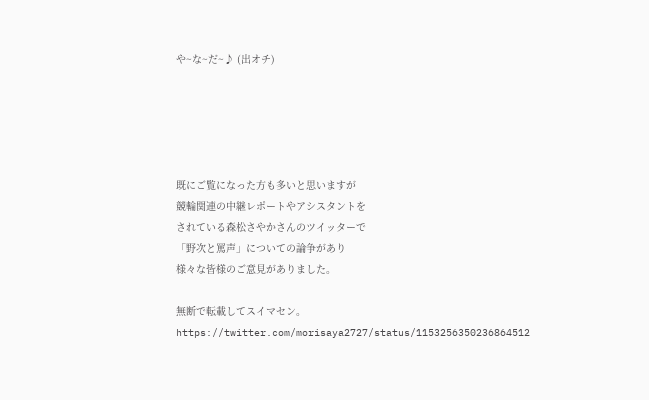や~な~だ~♪ (出オチ)





既にご覧になった方も多いと思いますが
競輪関連の中継レポートやアシスタントを
されている森松さやかさんのツイッターで
「野次と罵声」についての論争があり
様々な皆様のご意見がありました。

無断で転載してスイマセン。
https://twitter.com/morisaya2727/status/1153256350236864512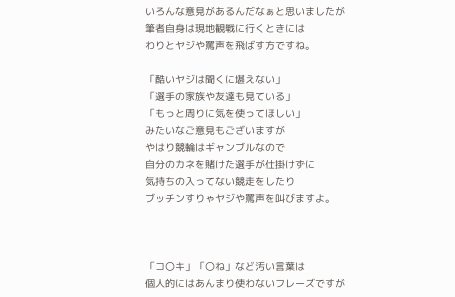いろんな意見があるんだなぁと思いましたが
筆者自身は現地観戦に行くときには
わりとヤジや罵声を飛ばす方ですね。

「酷いヤジは聞くに堪えない」
「選手の家族や友達も見ている」
「もっと周りに気を使ってほしい」
みたいなご意見もございますが
やはり競輪はギャンブルなので
自分のカネを賭けた選手が仕掛けずに
気持ちの入ってない競走をしたり
ブッチンすりゃヤジや罵声を叫びますよ。



「コ〇キ」「〇ね」など汚い言葉は
個人的にはあんまり使わないフレーズですが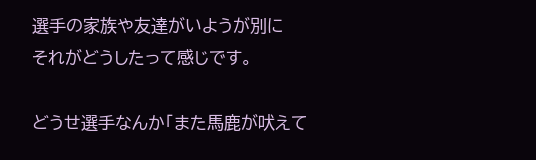選手の家族や友達がいようが別に
それがどうしたって感じです。

どうせ選手なんか「また馬鹿が吠えて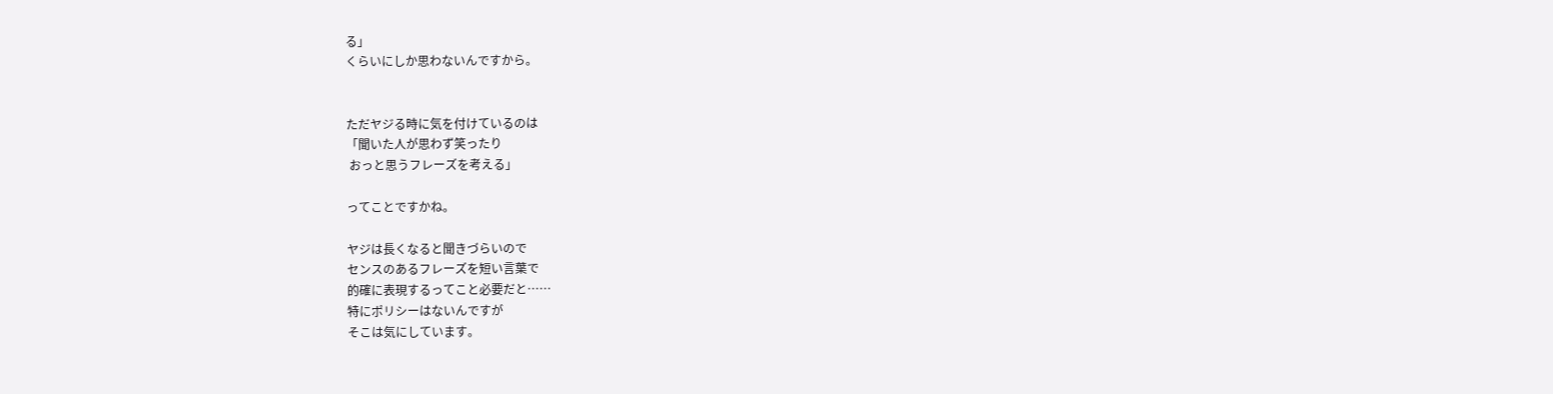る」
くらいにしか思わないんですから。


ただヤジる時に気を付けているのは
「聞いた人が思わず笑ったり
 おっと思うフレーズを考える」

ってことですかね。

ヤジは長くなると聞きづらいので
センスのあるフレーズを短い言葉で
的確に表現するってこと必要だと……
特にポリシーはないんですが
そこは気にしています。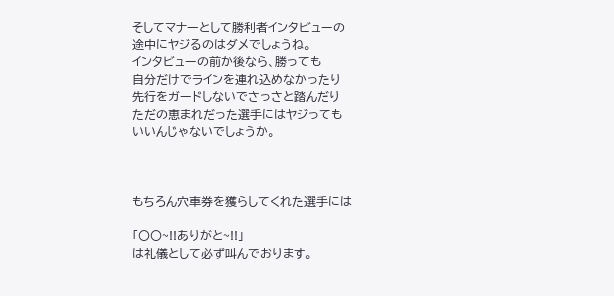そしてマナーとして勝利者インタビューの
途中にヤジるのはダメでしょうね。
インタビューの前か後なら、勝っても
自分だけでラインを連れ込めなかったり
先行をガードしないでさっさと踏んだり
ただの恵まれだった選手にはヤジっても
いいんじゃないでしょうか。



もちろん穴車券を獲らしてくれた選手には

「〇〇~!!ありがと~!!」
は礼儀として必ず叫んでおります。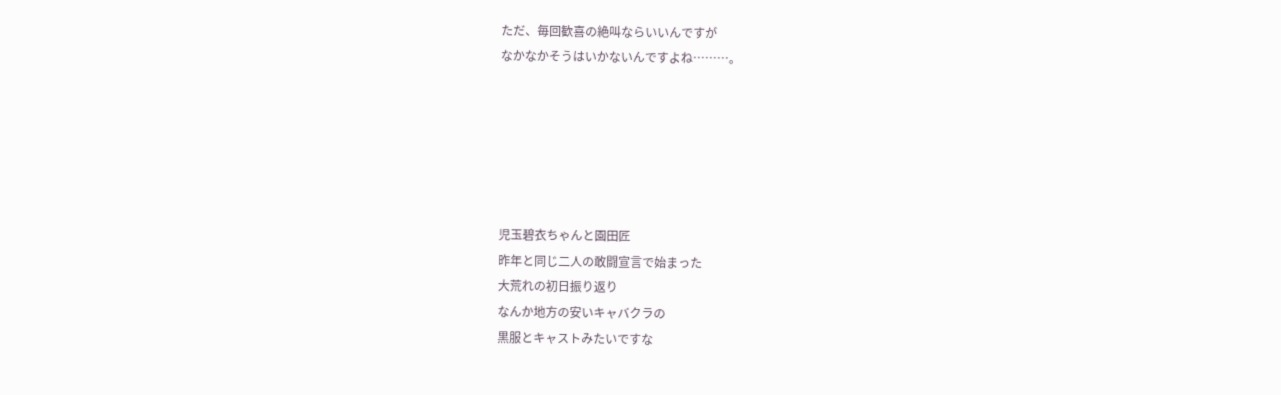ただ、毎回歓喜の絶叫ならいいんですが
なかなかそうはいかないんですよね………。






児玉碧衣ちゃんと園田匠
昨年と同じ二人の敢闘宣言で始まった
大荒れの初日振り返り
なんか地方の安いキャバクラの
黒服とキャストみたいですな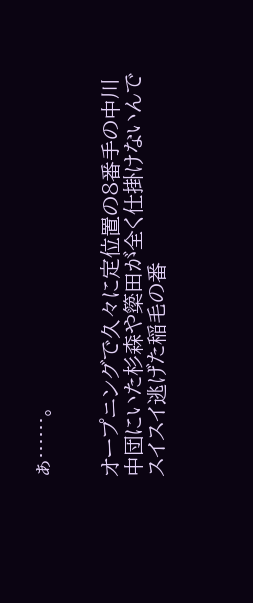ぁ……。


オープニングで久々に定位置の8番手の中川
中団にいた杉森や簗田が全く仕掛けないんで
スイスイ逃げた稲毛の番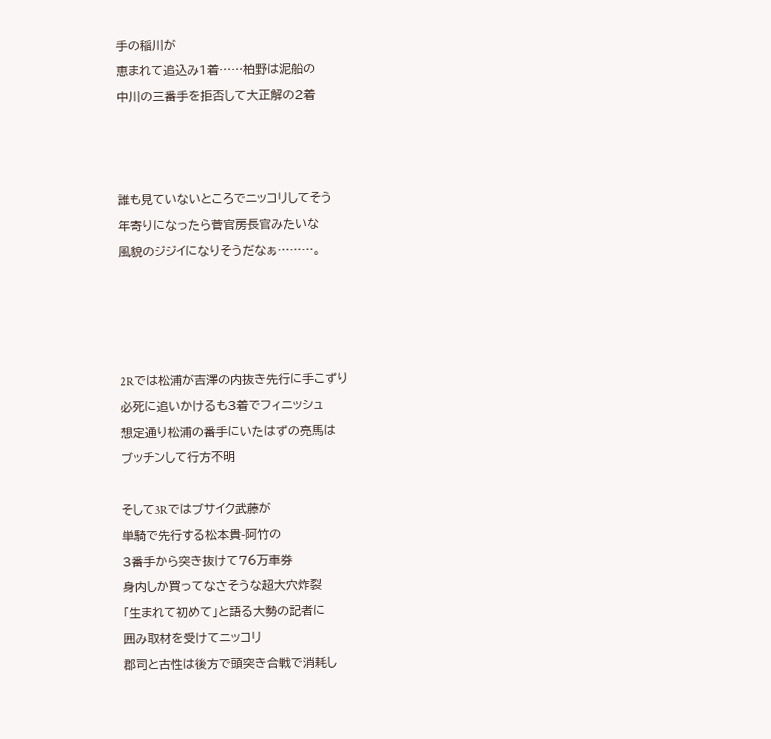手の稲川が
恵まれて追込み1着……柏野は泥船の
中川の三番手を拒否して大正解の2着



誰も見ていないところでニッコリしてそう
年寄りになったら菅官房長官みたいな
風貌のジジイになりそうだなぁ………。




2Rでは松浦が吉澤の内抜き先行に手こずり
必死に追いかけるも3着でフィニッシュ
想定通り松浦の番手にいたはずの亮馬は
ブッチンして行方不明

そして3Rではブサイク武藤が
単騎で先行する松本貴-阿竹の
3番手から突き抜けて76万車券
身内しか買ってなさそうな超大穴炸裂
「生まれて初めて」と語る大勢の記者に
囲み取材を受けてニッコリ
郡司と古性は後方で頭突き合戦で消耗し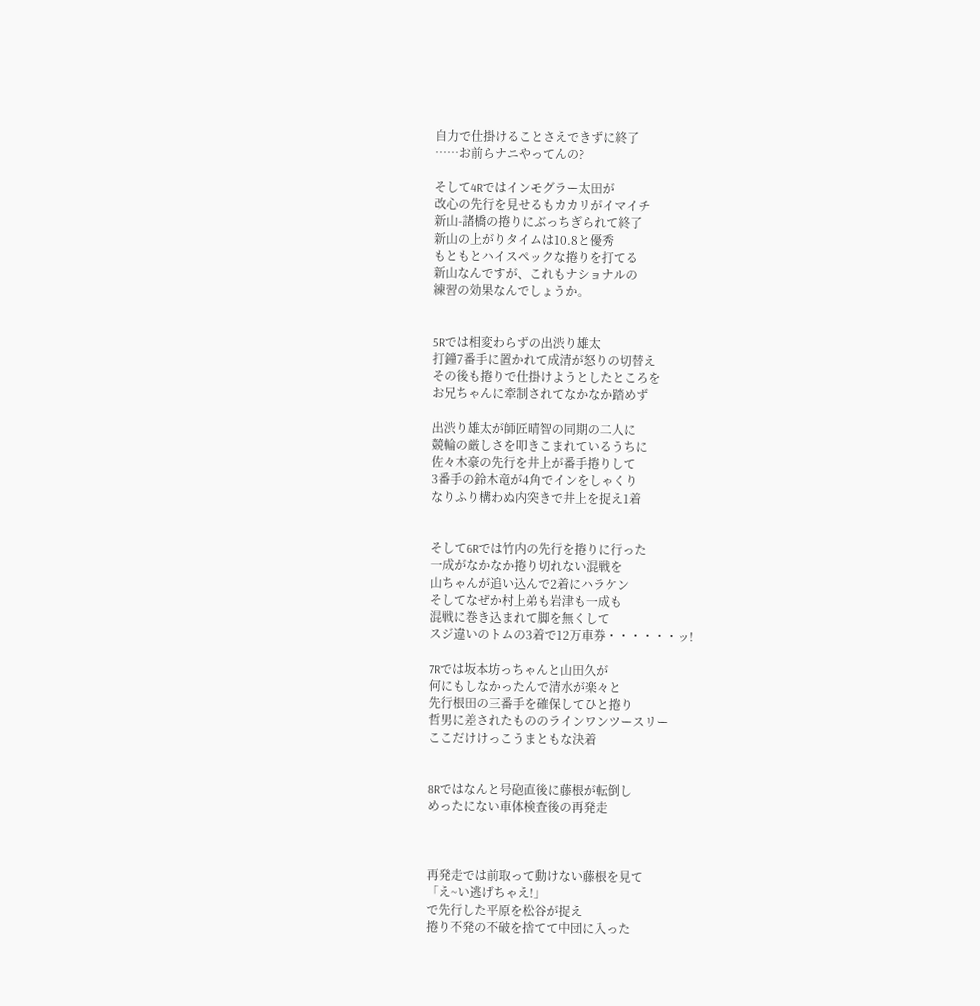自力で仕掛けることさえできずに終了
……お前らナニやってんの?

そして4Rではインモグラー太田が
改心の先行を見せるもカカリがイマイチ
新山-諸橋の捲りにぶっちぎられて終了
新山の上がりタイムは10.8と優秀
もともとハイスペックな捲りを打てる
新山なんですが、これもナショナルの
練習の効果なんでしょうか。


5Rでは相変わらずの出渋り雄太
打鐘7番手に置かれて成清が怒りの切替え
その後も捲りで仕掛けようとしたところを
お兄ちゃんに牽制されてなかなか踏めず

出渋り雄太が師匠晴智の同期の二人に
競輪の厳しさを叩きこまれているうちに
佐々木豪の先行を井上が番手捲りして
3番手の鈴木竜が4角でインをしゃくり
なりふり構わぬ内突きで井上を捉え1着


そして6Rでは竹内の先行を捲りに行った
一成がなかなか捲り切れない混戦を
山ちゃんが追い込んで2着にハラケン
そしてなぜか村上弟も岩津も一成も
混戦に巻き込まれて脚を無くして
スジ違いのトムの3着で12万車券・・・・・・ッ!

7Rでは坂本坊っちゃんと山田久が
何にもしなかったんで清水が楽々と
先行根田の三番手を確保してひと捲り
哲男に差されたもののラインワンツースリー
ここだけけっこうまともな決着


8Rではなんと号砲直後に藤根が転倒し
めったにない車体検査後の再発走



再発走では前取って動けない藤根を見て
「え~い逃げちゃえ!」
で先行した平原を松谷が捉え
捲り不発の不破を捨てて中団に入った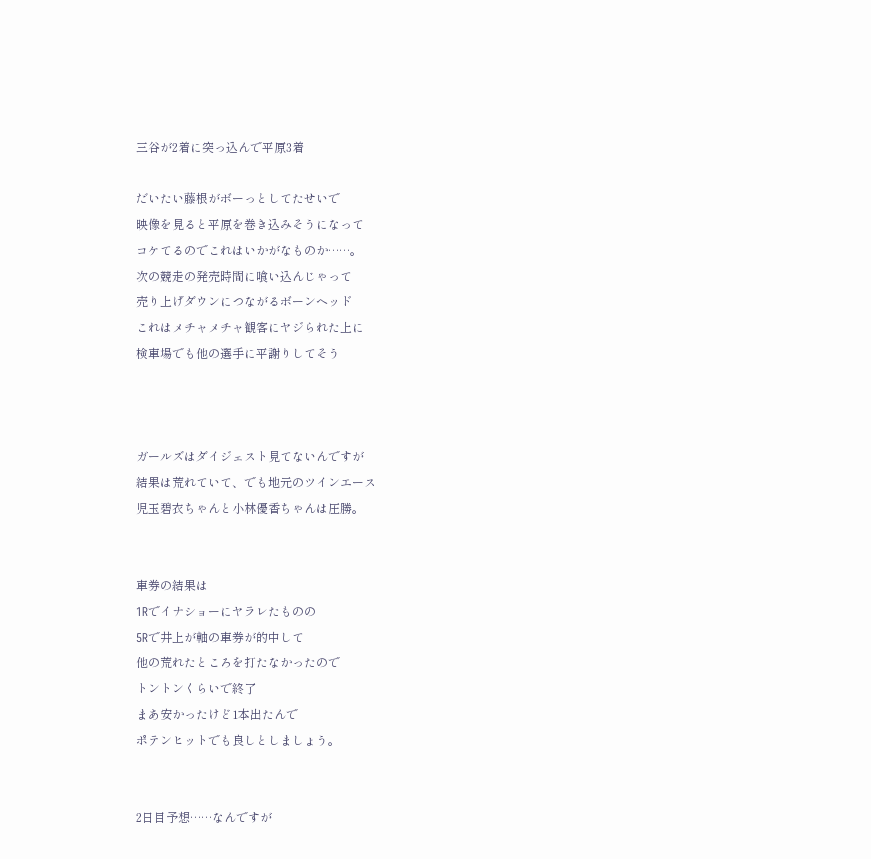三谷が2着に突っ込んで平原3着

だいたい藤根がボーっとしてたせいで
映像を見ると平原を巻き込みそうになって
コケてるのでこれはいかがなものか……。
次の競走の発売時間に喰い込んじゃって
売り上げダウンにつながるボーンヘッド
これはメチャメチャ観客にヤジられた上に
検車場でも他の選手に平謝りしてそう



ガールズはダイジェスト見てないんですが
結果は荒れていて、でも地元のツインエース
児玉碧衣ちゃんと小林優香ちゃんは圧勝。


車券の結果は
1Rでイナショーにヤラレたものの
5Rで井上が軸の車券が的中して
他の荒れたところを打たなかったので
トントンくらいで終了
まあ安かったけど1本出たんで
ポテンヒットでも良しとしましょう。


2日目予想……なんですが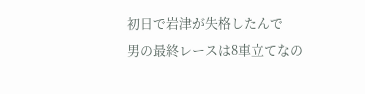初日で岩津が失格したんで
男の最終レースは8車立てなの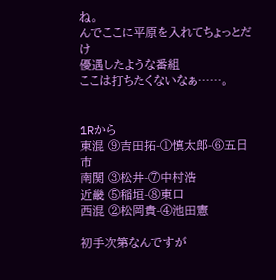ね。
んでここに平原を入れてちょっとだけ
優遇したような番組
ここは打ちたくないなぁ……。


1Rから
東混 ⑨吉田拓-①慎太郎-⑥五日市
南関 ③松井-⑦中村浩
近畿 ⑤稲垣-⑧東口
西混 ②松岡貴-④池田憲

初手次第なんですが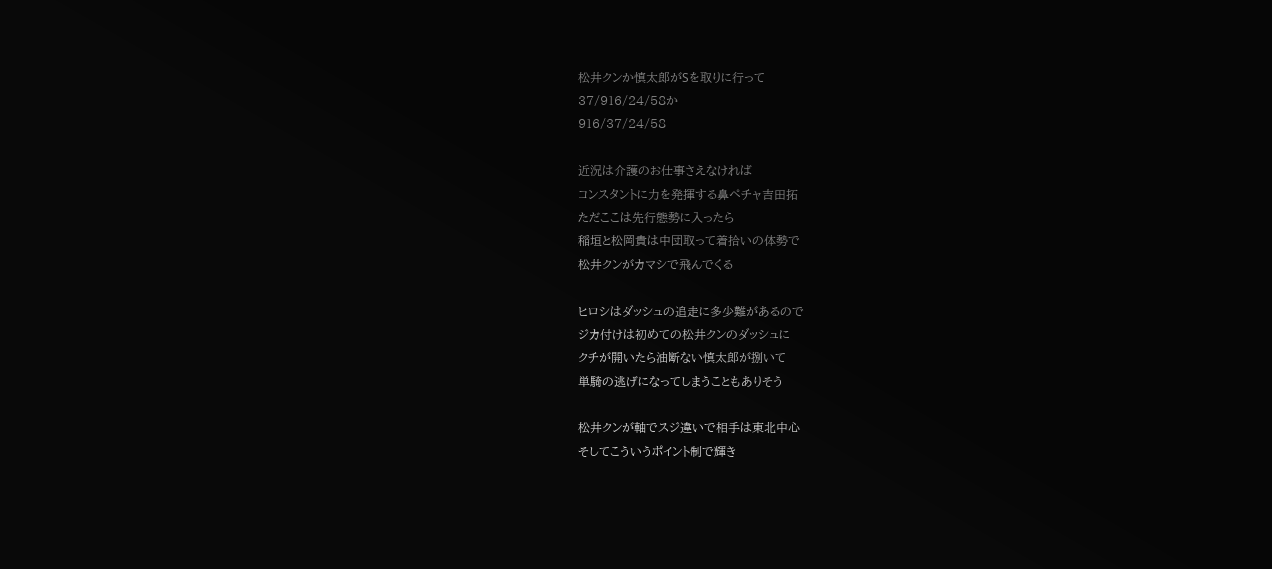松井クンか慎太郎がSを取りに行って
37/916/24/58か
916/37/24/58

近況は介護のお仕事さえなければ
コンスタントに力を発揮する鼻ペチャ吉田拓
ただここは先行態勢に入ったら
稲垣と松岡貴は中団取って着拾いの体勢で
松井クンがカマシで飛んでくる

ヒロシはダッシュの追走に多少難があるので
ジカ付けは初めての松井クンのダッシュに
クチが開いたら油断ない慎太郎が捌いて
単騎の逃げになってしまうこともありそう

松井クンが軸でスジ違いで相手は東北中心
そしてこういうポイント制で輝き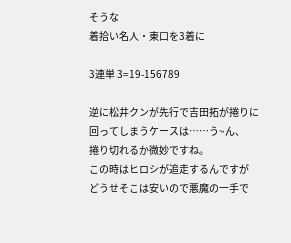そうな
着拾い名人・東口を3着に

3連単 3=19-156789

逆に松井クンが先行で吉田拓が捲りに
回ってしまうケースは……う~ん、
捲り切れるか微妙ですね。
この時はヒロシが追走するんですが
どうせそこは安いので悪魔の一手で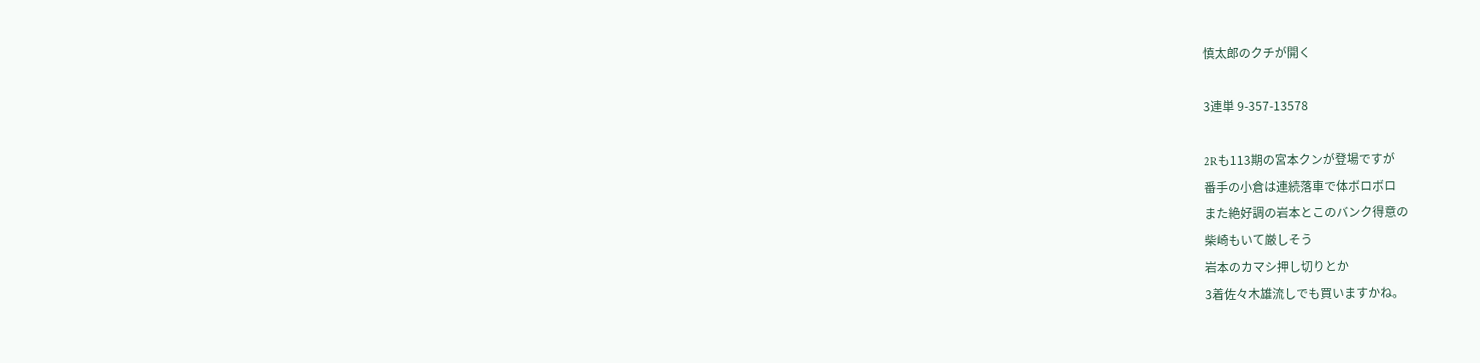慎太郎のクチが開く

3連単 9-357-13578

2Rも113期の宮本クンが登場ですが
番手の小倉は連続落車で体ボロボロ
また絶好調の岩本とこのバンク得意の
柴崎もいて厳しそう
岩本のカマシ押し切りとか
3着佐々木雄流しでも買いますかね。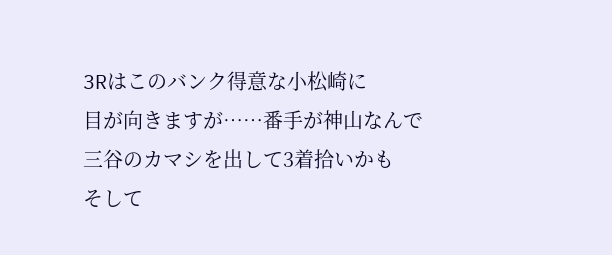3Rはこのバンク得意な小松崎に
目が向きますが……番手が神山なんで
三谷のカマシを出して3着拾いかも
そして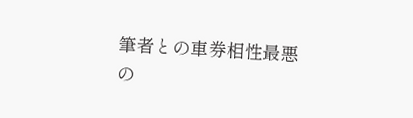筆者との車券相性最悪の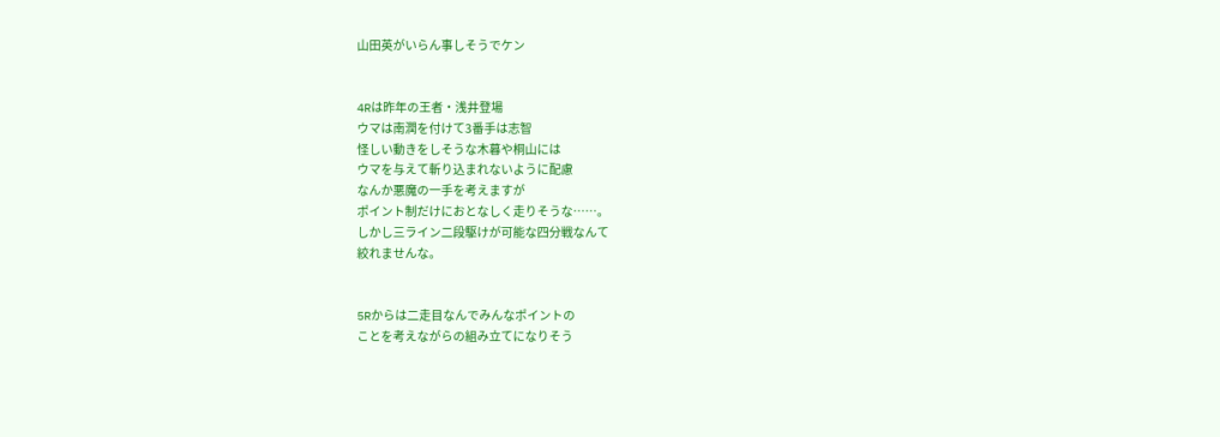山田英がいらん事しそうでケン


4Rは昨年の王者・浅井登場
ウマは南潤を付けて3番手は志智
怪しい動きをしそうな木暮や桐山には
ウマを与えて斬り込まれないように配慮
なんか悪魔の一手を考えますが
ポイント制だけにおとなしく走りそうな……。
しかし三ライン二段駆けが可能な四分戦なんて
絞れませんな。


5Rからは二走目なんでみんなポイントの
ことを考えながらの組み立てになりそう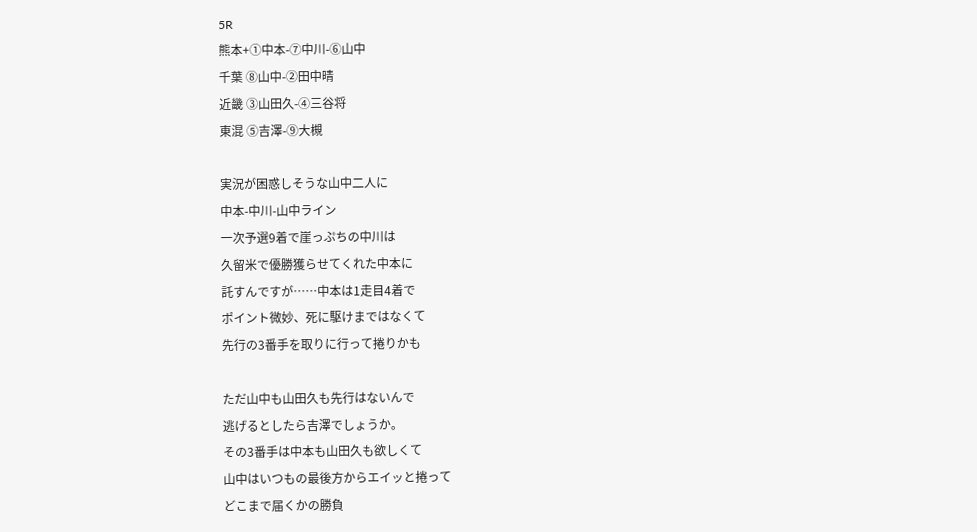5R
熊本+①中本-⑦中川-⑥山中
千葉 ⑧山中-②田中晴
近畿 ③山田久-④三谷将
東混 ⑤吉澤-⑨大槻

実況が困惑しそうな山中二人に
中本-中川-山中ライン
一次予選9着で崖っぷちの中川は
久留米で優勝獲らせてくれた中本に
託すんですが……中本は1走目4着で
ポイント微妙、死に駆けまではなくて
先行の3番手を取りに行って捲りかも

ただ山中も山田久も先行はないんで
逃げるとしたら吉澤でしょうか。
その3番手は中本も山田久も欲しくて
山中はいつもの最後方からエイッと捲って
どこまで届くかの勝負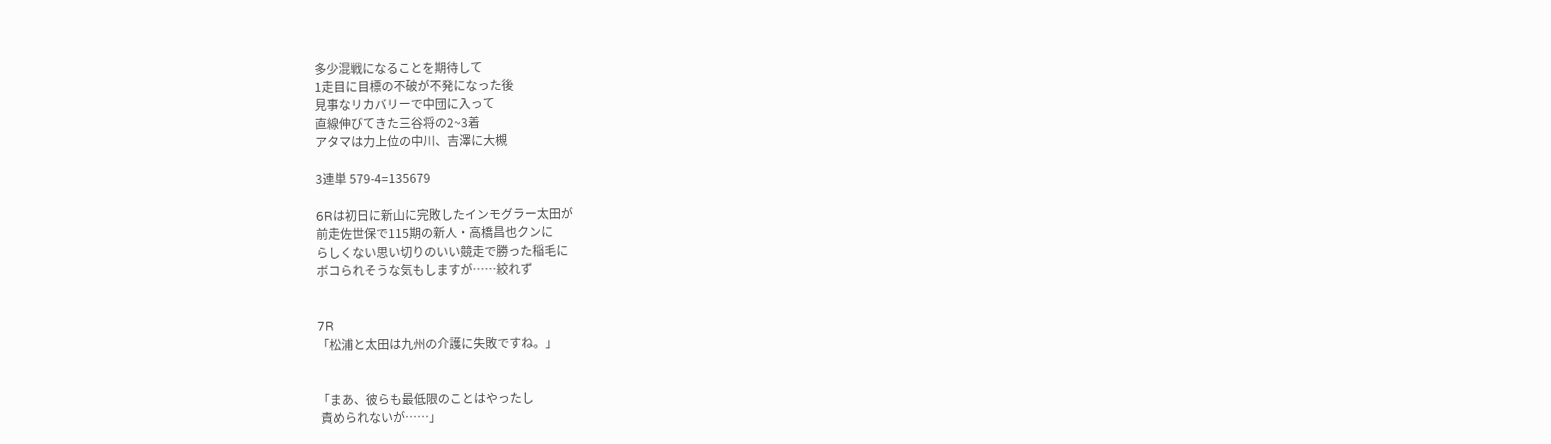多少混戦になることを期待して
1走目に目標の不破が不発になった後
見事なリカバリーで中団に入って
直線伸びてきた三谷将の2~3着
アタマは力上位の中川、吉澤に大槻

3連単 579-4=135679

6Rは初日に新山に完敗したインモグラー太田が
前走佐世保で115期の新人・高橋昌也クンに
らしくない思い切りのいい競走で勝った稲毛に
ボコられそうな気もしますが……絞れず


7R
「松浦と太田は九州の介護に失敗ですね。」


「まあ、彼らも最低限のことはやったし
 責められないが……」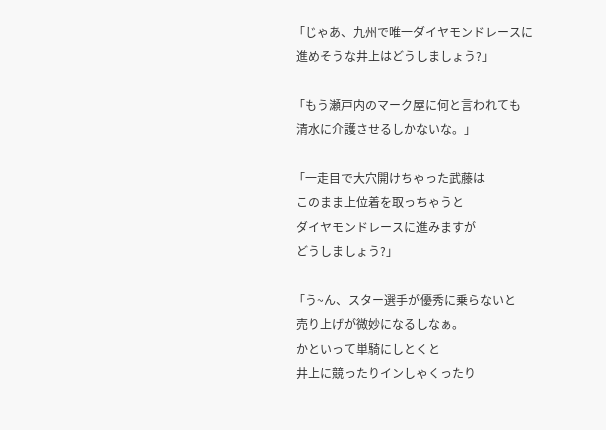「じゃあ、九州で唯一ダイヤモンドレースに
 進めそうな井上はどうしましょう?」

「もう瀬戸内のマーク屋に何と言われても
 清水に介護させるしかないな。」

「一走目で大穴開けちゃった武藤は
 このまま上位着を取っちゃうと
 ダイヤモンドレースに進みますが
 どうしましょう?」

「う~ん、スター選手が優秀に乗らないと
 売り上げが微妙になるしなぁ。
 かといって単騎にしとくと
 井上に競ったりインしゃくったり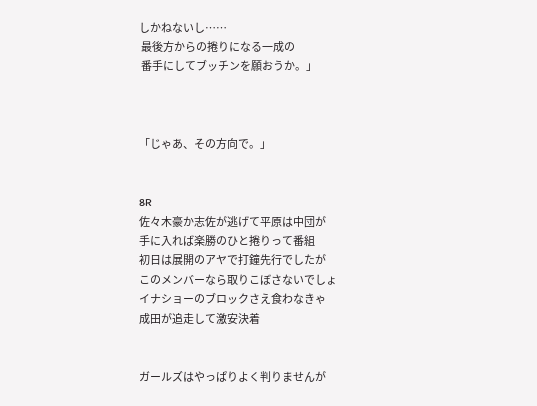しかねないし……
 最後方からの捲りになる一成の
 番手にしてブッチンを願おうか。」



「じゃあ、その方向で。」


8R
佐々木豪か志佐が逃げて平原は中団が
手に入れば楽勝のひと捲りって番組
初日は展開のアヤで打鐘先行でしたが
このメンバーなら取りこぼさないでしょ
イナショーのブロックさえ食わなきゃ
成田が追走して激安決着


ガールズはやっぱりよく判りませんが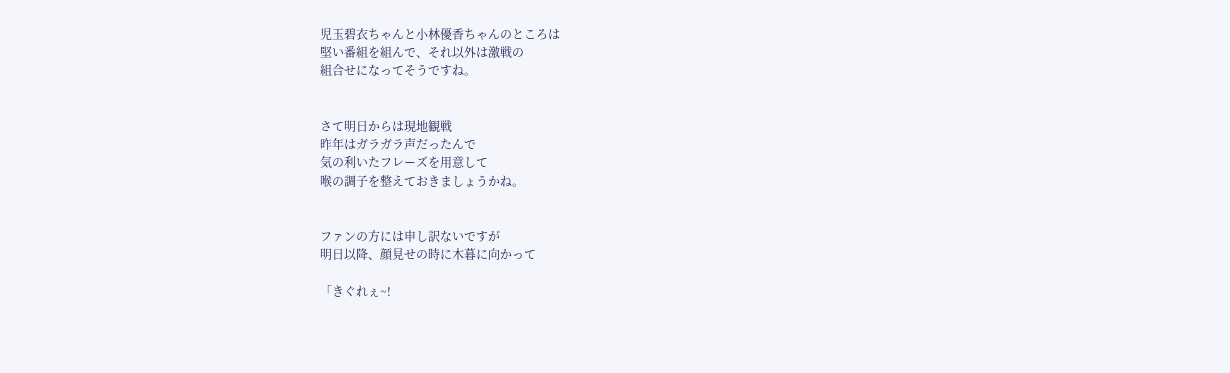児玉碧衣ちゃんと小林優香ちゃんのところは
堅い番組を組んで、それ以外は激戦の
組合せになってそうですね。


さて明日からは現地観戦
昨年はガラガラ声だったんで
気の利いたフレーズを用意して
喉の調子を整えておきましょうかね。


ファンの方には申し訳ないですが
明日以降、顔見せの時に木暮に向かって

「きぐれぇ~!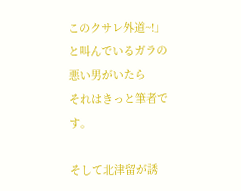このクサレ外道~!」
と叫んでいるガラの悪い男がいたら
それはきっと筆者です。

そして北津留が誘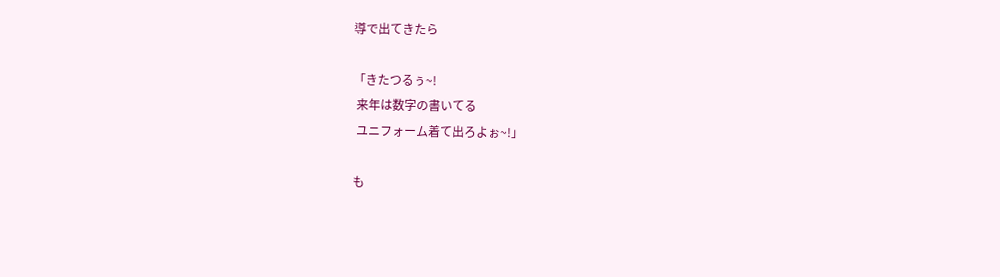導で出てきたら

「きたつるぅ~!
 来年は数字の書いてる
 ユニフォーム着て出ろよぉ~!」

も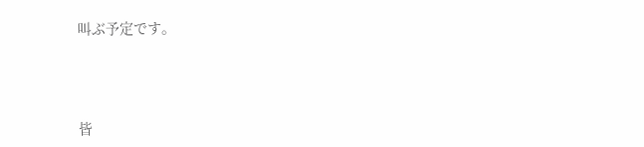叫ぶ予定です。



皆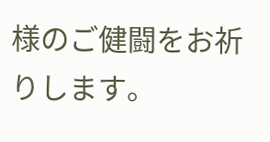様のご健闘をお祈りします。